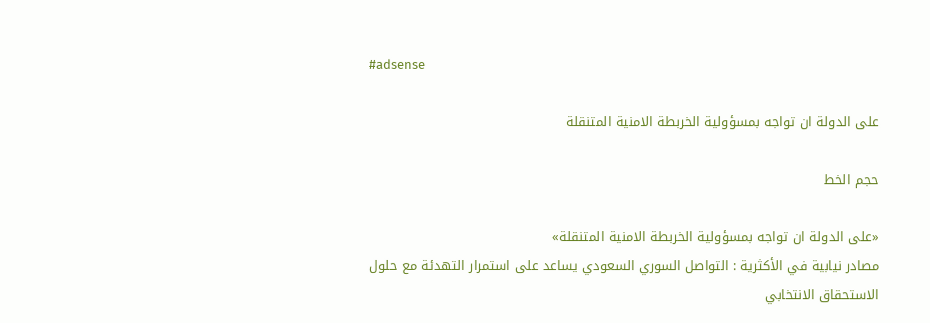#adsense

على الدولة ان تواجه بمسؤولية الخربطة الامنية المتنقلة

حجم الخط

«على الدولة ان تواجه بمسؤولية الخربطة الامنية المتنقلة»
مصادر نيابية في الأكثرية : التواصل السوري السعودي يساعد على استمرار التهدئة مع حلول الاستحقاق الانتخابي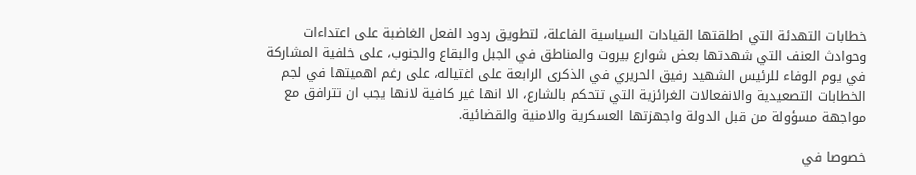خطابات التهدئة التي اطلقتها القيادات السياسية الفاعلة، لتطويق ردود الفعل الغاضبة على اعتداءات وحوادث العنف التي شهدتها بعض شوارع بيروت والمناطق في الجبل والبقاع والجنوب، على خلفية المشاركة في يوم الوفاء للرئيس الشهيد رفيق الحريري في الذكرى الرابعة على اغتياله، على رغم اهميتها في لجم الخطابات التصعيدية والانفعالات الغرائزية التي تتحكم بالشارع، الا انها غير كافية لانها يجب ان تترافق مع مواجهة مسؤولة من قبل الدولة واجهزتها العسكرية والامنية والقضائية.

خصوصا في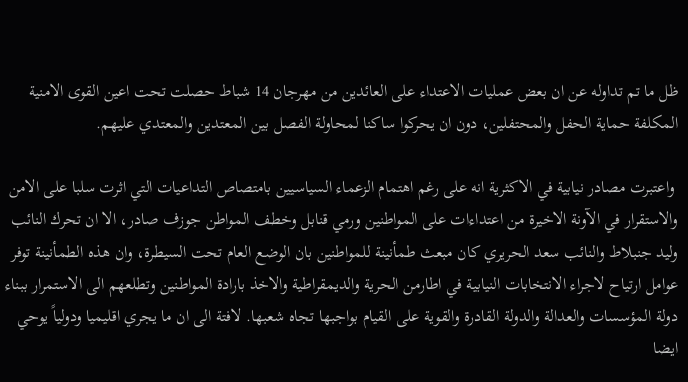ظل ما تم تداوله عن ان بعض عمليات الاعتداء على العائدين من مهرجان 14 شباط حصلت تحت اعين القوى الامنية المكلفة حماية الحفل والمحتفلين، دون ان يحركوا ساكنا لمحاولة الفصل بين المعتدين والمعتدي عليهم.

 واعتبرت مصادر نيابية في الاكثرية انه على رغم اهتمام الزعماء السياسيين بامتصاص التداعيات التي اثرت سلبا على الامن والاستقرار في الآونة الاخيرة من اعتداءات على المواطنين ورمي قنابل وخطف المواطن جوزف صادر، الا ان تحرك النائب وليد جنبلاط والنائب سعد الحريري كان مبعث طمأنينة للمواطنين بان الوضع العام تحت السيطرة، وان هذه الطمأنينة توفر عوامل ارتياح لاجراء الانتخابات النيابية في اطارمن الحرية والديمقراطية والاخذ بارادة المواطنين وتطلعهم الى الاستمرار ببناء دولة المؤسسات والعدالة والدولة القادرة والقوية على القيام بواجبها تجاه شعبها. لافتة الى ان ما يجري اقليميا ودولياً يوحي ايضا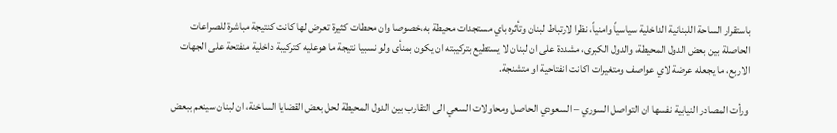باستقرار الساحة اللبنانية الداخلية سياسياً وامنياً، نظرا لارتباط لبنان وتأثره باي مستجدات محيطة به،خصوصا وان محطات كثيرة تعرض لها كانت كنتيجة مباشرة للصراعات الحاصلة بين بعض الدول المحيطة، والدول الكبرى، مشددة على ان لبنان لا يستطيع بتركيبته ان يكون بمنأى ولو نسبيا نتيجة ما هوعليه كتركيبة داخلية منفتحة على الجهات الاربع، ما يجعله عرضة لاي عواصف ومتغيرات اكانت انفتاحية او متشنجة.

 ورأت المصادر النيابية نفسها ان التواصل السوري – السعودي الحاصل ومحاولات السعي الى التقارب بين الدول المحيطة لحل بعض القضايا الساخنة، ان لبنان سينعم ببعض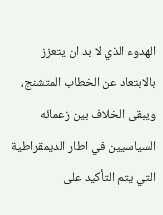الهدوء الذي لا بد ان يتعزز بالابتعاد عن الخطاب المتشنج، ويبقى الخلاف بين زعمائه السياسيين في اطار الديمقراطية التي يتم التأكيد على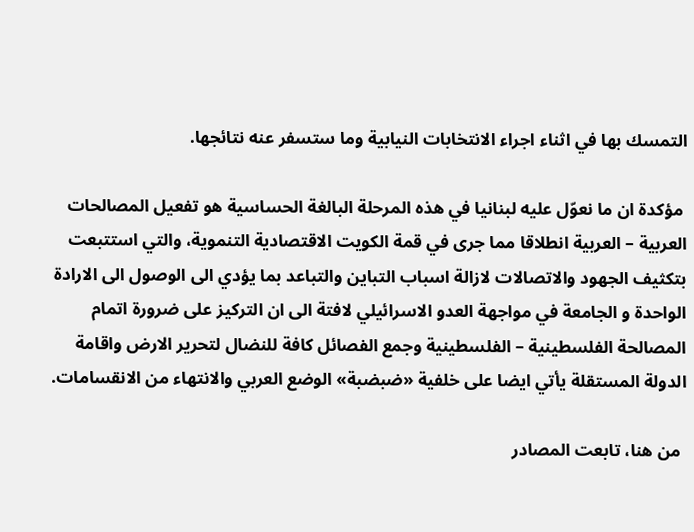التمسك بها في اثناء اجراء الانتخابات النيابية وما ستسفر عنه نتائجها.

 مؤكدة ان ما نعوّل عليه لبنانيا في هذه المرحلة البالغة الحساسية هو تفعيل المصالحات العربية – العربية انطلاقا مما جرى في قمة الكويت الاقتصادية التنموية، والتي استتبعت بتكثيف الجهود والاتصالات لازالة اسباب التباين والتباعد بما يؤدي الى الوصول الى الارادة الواحدة و الجامعة في مواجهة العدو الاسرائيلي لافتة الى ان التركيز على ضرورة اتمام المصالحة الفلسطينية – الفلسطينية وجمع الفصائل كافة للنضال لتحرير الارض واقامة الدولة المستقلة يأتي ايضا على خلفية «ضبضبة» الوضع العربي والانتهاء من الانقسامات.

 من هنا، تابعت المصادر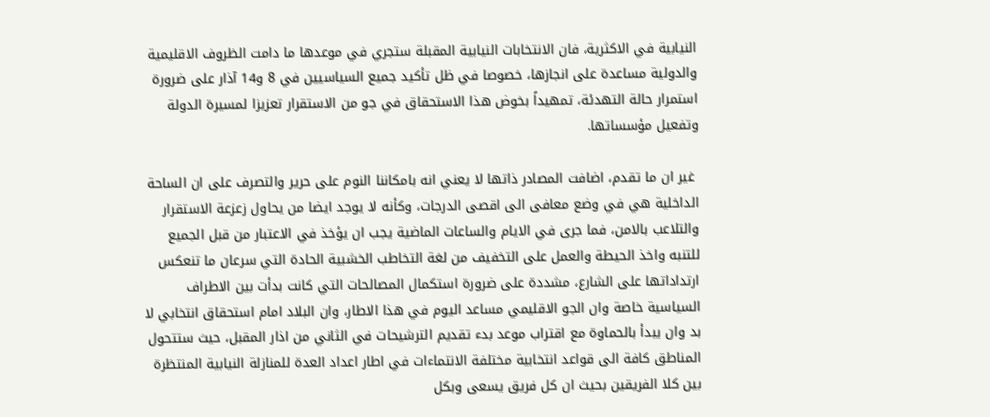النيابية في الاكثرية، فان الانتخابات النيابية المقبلة ستجري في موعدها ما دامت الظروف الاقليمية والدولية مساعدة على انجازها، خصوصا في ظل تأكيد جميع السياسيين في 8 و14 آذار على ضرورة استمرار حالة التهدئة، تمهيداً بخوض هذا الاستحقاق في جو من الاستقرار تعزيزا لمسيرة الدولة وتفعيل مؤسساتها.

 غير ان ما تقدم، اضافت المصادر ذاتها لا يعني انه بامكاننا النوم على حرير والتصرف على ان الساحة الداخلية هي في وضع معافى الى اقصى الدرجات، وكأنه لا يوجد ايضا من يحاول زعزعة الاستقرار والتلاعب بالامن، فما جرى في الايام والساعات الماضية يجب ان يؤخذ في الاعتبار من قبل الجميع للتنبه واخذ الحيطة والعمل على التخفيف من لغة التخاطب الخشبية الحادة التي سرعان ما تنعكس ارتداداتها على الشارع، مشددة على ضرورة استكمال المصالحات التي كانت بدأت بين الاطراف السياسية خاصة وان الجو الاقليمي مساعد اليوم في هذا الاطار، وان البلاد امام استحقاق انتخابي لا بد وان يبدأ بالحماوة مع اقتراب موعد بدء تقديم الترشيحات في الثاني من اذار المقبل، حيث ستتحول المناطق كافة الى قواعد انتخابية مختلفة الانتماءات في اطار اعداد العدة للمنازلة النيابية المنتظرة بين كلا الفريقين بحيث ان كل فريق يسعى وبكل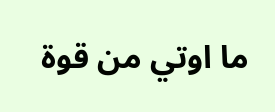ما اوتي من قوة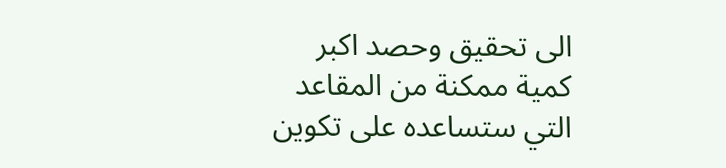الى تحقيق وحصد اكبر كمية ممكنة من المقاعد التي ستساعده على تكوين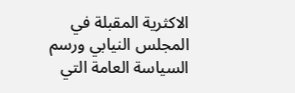الاكثرية المقبلة في المجلس النيابي ورسم السياسة العامة التي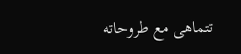تتماهى مع طروحاته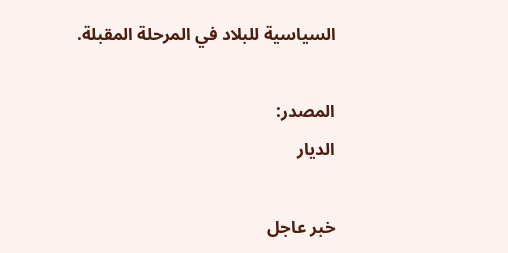السياسية للبلاد في المرحلة المقبلة.

المصدر:
الديار

خبر عاجل